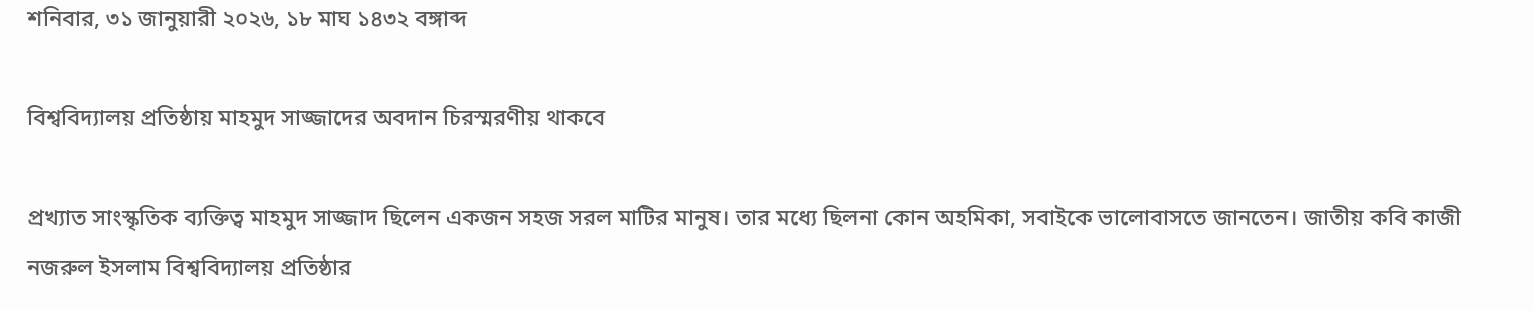শনিবার, ৩১ জানুয়ারী ২০২৬, ১৮ মাঘ ১৪৩২ বঙ্গাব্দ

বিশ্ববিদ্যালয় প্রতিষ্ঠায় মাহমুদ সাজ্জাদের অবদান চিরস্মরণীয় থাকবে

প্রখ্যাত সাংস্কৃতিক ব্যক্তিত্ব মাহমুদ সাজ্জাদ ছিলেন একজন সহজ সরল মাটির মানুষ। তার মধ্যে ছিলনা কোন অহমিকা, সবাইকে ভালোবাসতে জানতেন। জাতীয় কবি কাজী নজরুল ইসলাম বিশ্ববিদ্যালয় প্রতিষ্ঠার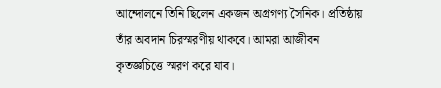আন্দোলনে তিনি ছিলেন একজন অগ্রগণ্য সৈনিক। প্রতিষ্ঠায় তাঁর অবদান চিরস্মরণীয় থাকবে। আমরা আজীবন কৃতজ্ঞচিত্তে স্মরণ করে যাব।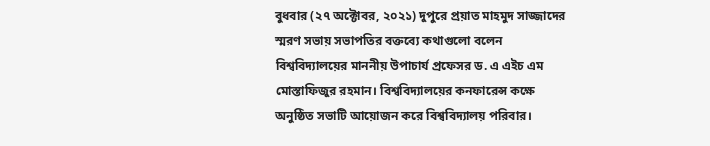বুধবার (২৭ অক্টোবর, ২০২১) দুপুরে প্রয়াত মাহমুদ সাজ্জাদের স্মরণ সভায় সভাপতির বক্তব্যে কথাগুলো বলেন বিশ্ববিদ্যালয়ের মাননীয় উপাচার্য প্রফেসর ড. এ এইচ এম মোস্তাফিজুর রহমান। বিশ্ববিদ্যালয়ের কনফারেন্স কক্ষে অনুষ্ঠিত সভাটি আয়োজন করে বিশ্ববিদ্যালয় পরিবার।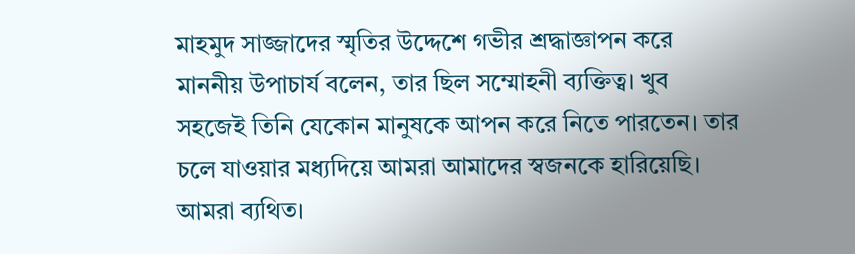মাহমুদ সাজ্জাদের স্মৃতির উদ্দেশে গভীর শ্রদ্ধাজ্ঞাপন করে মাননীয় উপাচার্য বলেন, তার ছিল সম্মোহনী ব্যক্তিত্ব। খুব সহজেই তিনি যেকোন মানুষকে আপন করে নিতে পারতেন। তার চলে যাওয়ার মধ্যদিয়ে আমরা আমাদের স্বজনকে হারিয়েছি। আমরা ব্যথিত।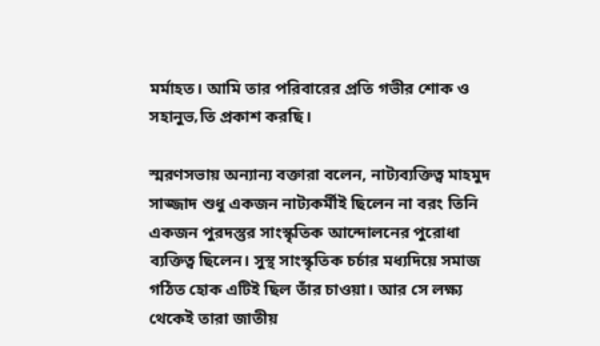মর্মাহত। আমি তার পরিবারের প্রতি গভীর শোক ও সহানুভ‚তি প্রকাশ করছি।

স্মরণসভায় অন্যান্য বক্তারা বলেন, নাট্যব্যক্তিত্ব মাহমুদ সাজ্জাদ শুধু একজন নাট্যকর্মীই ছিলেন না বরং তিনি একজন পুরদস্তুর সাংস্কৃতিক আন্দোলনের পুরোধা ব্যক্তিত্ব ছিলেন। সুস্থ সাংস্কৃতিক চর্চার মধ্যদিয়ে সমাজ গঠিত হোক এটিই ছিল তাঁর চাওয়া। আর সে লক্ষ্য থেকেই তারা জাতীয়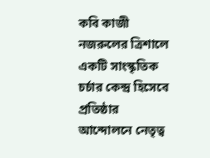কবি কাজী নজরুলের ত্রিশালে একটি সাংস্কৃতিক চর্চার কেন্দ্র হিসেবে প্রতিষ্ঠার আন্দোলনে নেতৃত্ব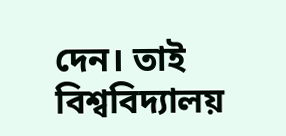দেন। তাই বিশ্ববিদ্যালয়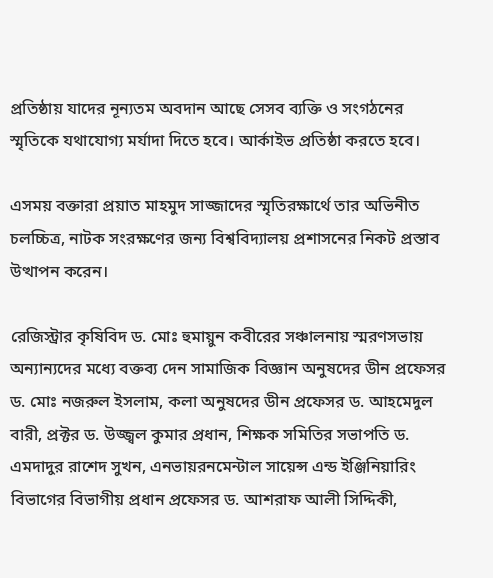প্রতিষ্ঠায় যাদের নূন্যতম অবদান আছে সেসব ব্যক্তি ও সংগঠনের স্মৃতিকে যথাযোগ্য মর্যাদা দিতে হবে। আর্কাইভ প্রতিষ্ঠা করতে হবে।

এসময় বক্তারা প্রয়াত মাহমুদ সাজ্জাদের স্মৃতিরক্ষার্থে তার অভিনীত চলচ্চিত্র, নাটক সংরক্ষণের জন্য বিশ্ববিদ্যালয় প্রশাসনের নিকট প্রস্তাব উত্থাপন করেন।

রেজিস্ট্রার কৃষিবিদ ড. মোঃ হুমায়ুন কবীরের সঞ্চালনায় স্মরণসভায় অন্যান্যদের মধ্যে বক্তব্য দেন সামাজিক বিজ্ঞান অনুষদের ডীন প্রফেসর ড. মোঃ নজরুল ইসলাম, কলা অনুষদের ডীন প্রফেসর ড. আহমেদুল বারী, প্রক্টর ড. উজ্জ্বল কুমার প্রধান, শিক্ষক সমিতির সভাপতি ড. এমদাদুর রাশেদ সুখন, এনভায়রনমেন্টাল সায়েন্স এন্ড ইঞ্জিনিয়ারিং বিভাগের বিভাগীয় প্রধান প্রফেসর ড. আশরাফ আলী সিদ্দিকী,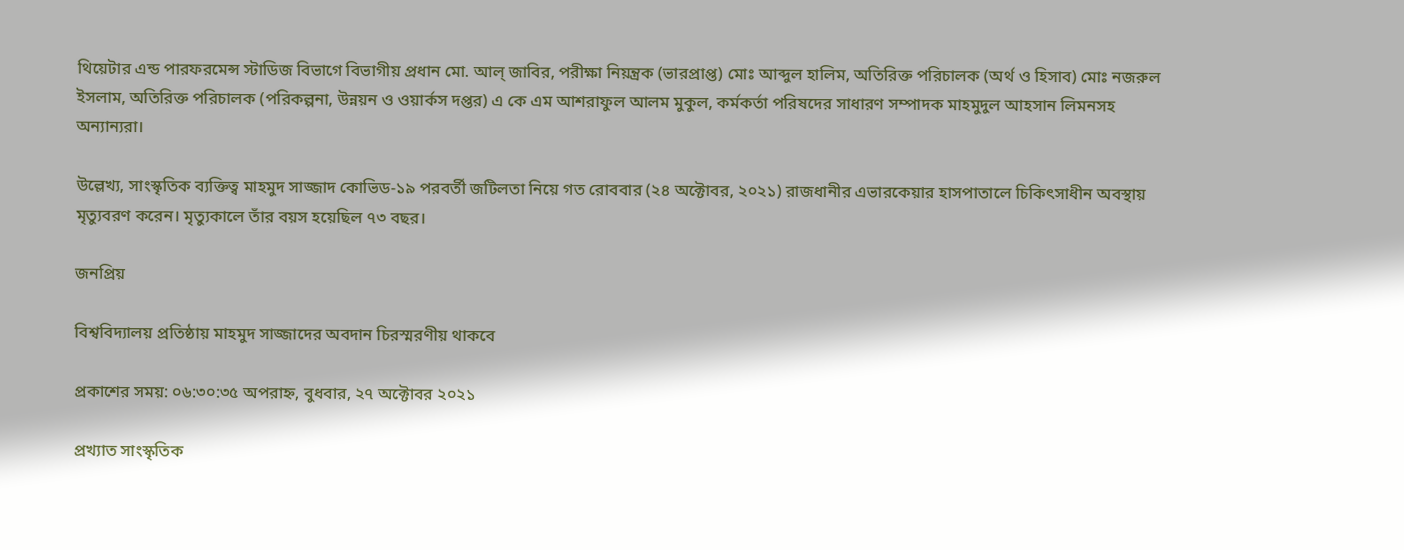থিয়েটার এন্ড পারফরমেন্স স্টাডিজ বিভাগে বিভাগীয় প্রধান মো. আল্ জাবির, পরীক্ষা নিয়ন্ত্রক (ভারপ্রাপ্ত) মোঃ আব্দুল হালিম, অতিরিক্ত পরিচালক (অর্থ ও হিসাব) মোঃ নজরুল ইসলাম, অতিরিক্ত পরিচালক (পরিকল্পনা, উন্নয়ন ও ওয়ার্কস দপ্তর) এ কে এম আশরাফুল আলম মুকুল, কর্মকর্তা পরিষদের সাধারণ সম্পাদক মাহমুদুল আহসান লিমনসহ অন্যান্যরা।

উল্লেখ্য, সাংস্কৃতিক ব্যক্তিত্ব মাহমুদ সাজ্জাদ কোভিড-১৯ পরবর্তী জটিলতা নিয়ে গত রোববার (২৪ অক্টোবর, ২০২১) রাজধানীর এভারকেয়ার হাসপাতালে চিকিৎসাধীন অবস্থায় মৃত্যুবরণ করেন। মৃত্যুকালে তাঁর বয়স হয়েছিল ৭৩ বছর।

জনপ্রিয়

বিশ্ববিদ্যালয় প্রতিষ্ঠায় মাহমুদ সাজ্জাদের অবদান চিরস্মরণীয় থাকবে

প্রকাশের সময়: ০৬:৩০:৩৫ অপরাহ্ন, বুধবার, ২৭ অক্টোবর ২০২১

প্রখ্যাত সাংস্কৃতিক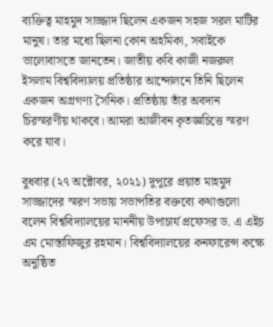ব্যক্তিত্ব মাহমুদ সাজ্জাদ ছিলেন একজন সহজ সরল মাটির মানুষ। তার মধ্যে ছিলনা কোন অহমিকা, সবাইকে ভালোবাসতে জানতেন। জাতীয় কবি কাজী নজরুল ইসলাম বিশ্ববিদ্যালয় প্রতিষ্ঠার আন্দোলনে তিনি ছিলেন একজন অগ্রগণ্য সৈনিক। প্রতিষ্ঠায় তাঁর অবদান চিরস্মরণীয় থাকবে। আমরা আজীবন কৃতজ্ঞচিত্তে স্মরণ করে যাব।

বুধবার (২৭ অক্টোবর, ২০২১) দুপুরে প্রয়াত মাহমুদ সাজ্জাদের স্মরণ সভায় সভাপতির বক্তব্যে কথাগুলো বলেন বিশ্ববিদ্যালয়ের মাননীয় উপাচার্য প্রফেসর ড. এ এইচ এম মোস্তাফিজুর রহমান। বিশ্ববিদ্যালয়ের কনফারেন্স কক্ষে অনুষ্ঠিত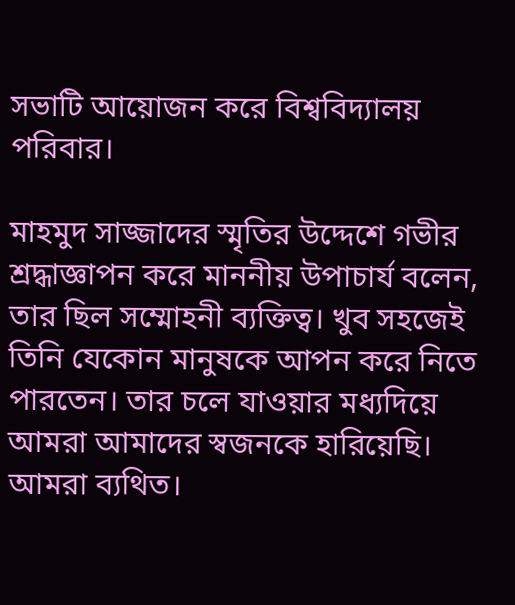সভাটি আয়োজন করে বিশ্ববিদ্যালয় পরিবার।

মাহমুদ সাজ্জাদের স্মৃতির উদ্দেশে গভীর শ্রদ্ধাজ্ঞাপন করে মাননীয় উপাচার্য বলেন, তার ছিল সম্মোহনী ব্যক্তিত্ব। খুব সহজেই তিনি যেকোন মানুষকে আপন করে নিতে পারতেন। তার চলে যাওয়ার মধ্যদিয়ে আমরা আমাদের স্বজনকে হারিয়েছি। আমরা ব্যথিত।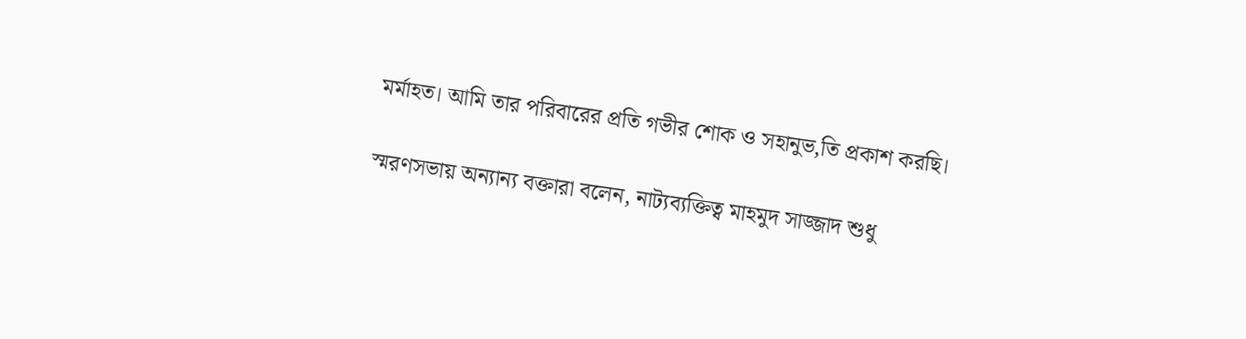মর্মাহত। আমি তার পরিবারের প্রতি গভীর শোক ও সহানুভ‚তি প্রকাশ করছি।

স্মরণসভায় অন্যান্য বক্তারা বলেন, নাট্যব্যক্তিত্ব মাহমুদ সাজ্জাদ শুধু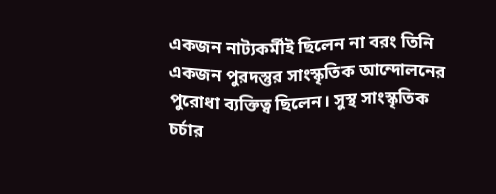একজন নাট্যকর্মীই ছিলেন না বরং তিনি একজন পুরদস্তুর সাংস্কৃতিক আন্দোলনের পুরোধা ব্যক্তিত্ব ছিলেন। সুস্থ সাংস্কৃতিক চর্চার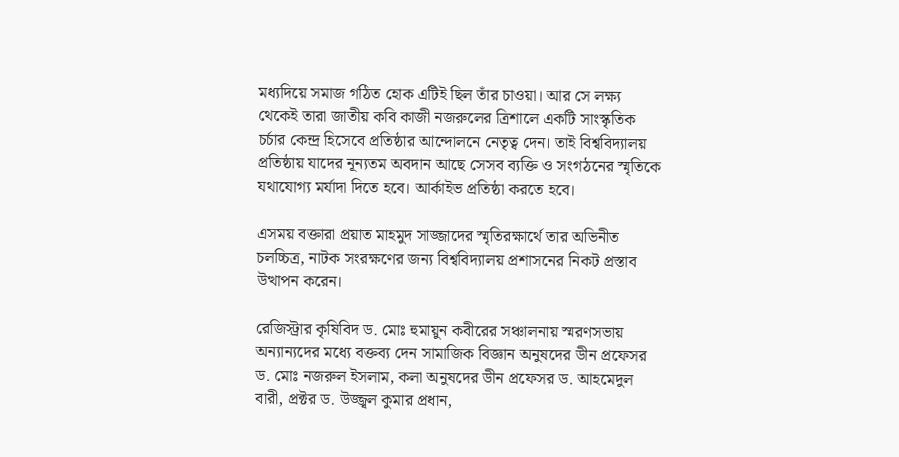মধ্যদিয়ে সমাজ গঠিত হোক এটিই ছিল তাঁর চাওয়া। আর সে লক্ষ্য থেকেই তারা জাতীয় কবি কাজী নজরুলের ত্রিশালে একটি সাংস্কৃতিক চর্চার কেন্দ্র হিসেবে প্রতিষ্ঠার আন্দোলনে নেতৃত্ব দেন। তাই বিশ্ববিদ্যালয় প্রতিষ্ঠায় যাদের নূন্যতম অবদান আছে সেসব ব্যক্তি ও সংগঠনের স্মৃতিকে যথাযোগ্য মর্যাদা দিতে হবে। আর্কাইভ প্রতিষ্ঠা করতে হবে।

এসময় বক্তারা প্রয়াত মাহমুদ সাজ্জাদের স্মৃতিরক্ষার্থে তার অভিনীত চলচ্চিত্র, নাটক সংরক্ষণের জন্য বিশ্ববিদ্যালয় প্রশাসনের নিকট প্রস্তাব উত্থাপন করেন।

রেজিস্ট্রার কৃষিবিদ ড. মোঃ হুমায়ুন কবীরের সঞ্চালনায় স্মরণসভায় অন্যান্যদের মধ্যে বক্তব্য দেন সামাজিক বিজ্ঞান অনুষদের ডীন প্রফেসর ড. মোঃ নজরুল ইসলাম, কলা অনুষদের ডীন প্রফেসর ড. আহমেদুল বারী, প্রক্টর ড. উজ্জ্বল কুমার প্রধান,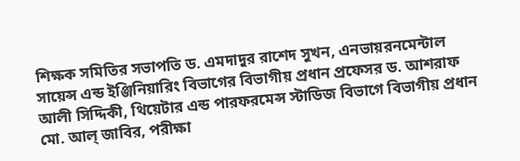শিক্ষক সমিতির সভাপতি ড. এমদাদুর রাশেদ সুখন, এনভায়রনমেন্টাল সায়েন্স এন্ড ইঞ্জিনিয়ারিং বিভাগের বিভাগীয় প্রধান প্রফেসর ড. আশরাফ আলী সিদ্দিকী, থিয়েটার এন্ড পারফরমেন্স স্টাডিজ বিভাগে বিভাগীয় প্রধান মো. আল্ জাবির, পরীক্ষা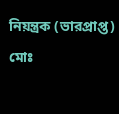নিয়ন্ত্রক (ভারপ্রাপ্ত) মোঃ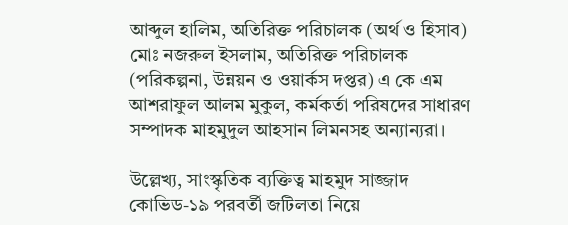আব্দুল হালিম, অতিরিক্ত পরিচালক (অর্থ ও হিসাব) মোঃ নজরুল ইসলাম, অতিরিক্ত পরিচালক (পরিকল্পনা, উন্নয়ন ও ওয়ার্কস দপ্তর) এ কে এম আশরাফুল আলম মুকুল, কর্মকর্তা পরিষদের সাধারণ সম্পাদক মাহমুদুল আহসান লিমনসহ অন্যান্যরা।

উল্লেখ্য, সাংস্কৃতিক ব্যক্তিত্ব মাহমুদ সাজ্জাদ কোভিড-১৯ পরবর্তী জটিলতা নিয়ে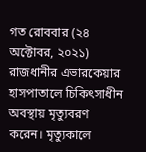গত রোববার (২৪ অক্টোবর, ২০২১) রাজধানীর এভারকেয়ার হাসপাতালে চিকিৎসাধীন অবস্থায় মৃত্যুবরণ করেন। মৃত্যুকালে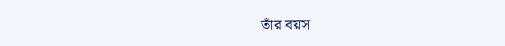তাঁর বয়স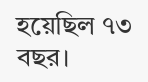হয়েছিল ৭৩ বছর।